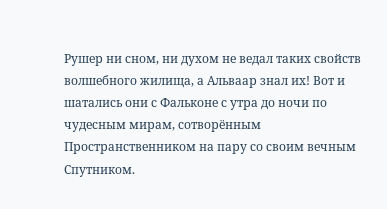Рушер ни сном, ни духом не ведал таких свойств волшебного жилища, а Альваар знал их! Вот и шатались они с Фальконе с утра до ночи по чудесным мирам, сотворённым Пространственником на пару со своим вечным Спутником.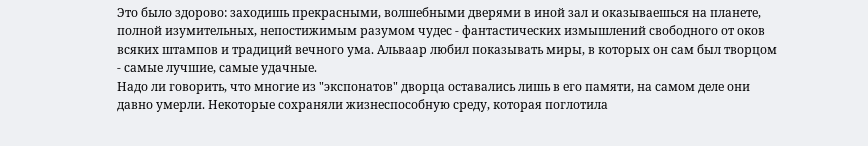Это было здорово: заходишь прекрасными, волшебными дверями в иной зал и оказываешься на планете, полной изумительных, непостижимым разумом чудес - фантастических измышлений свободного от оков всяких штампов и традиций вечного ума. Альваар любил показывать миры, в которых он сам был творцом - самые лучшие, самые удачные.
Надо ли говорить, что многие из "экспонатов" дворца оставались лишь в его памяти, на самом деле они давно умерли. Некоторые сохраняли жизнеспособную среду, которая поглотила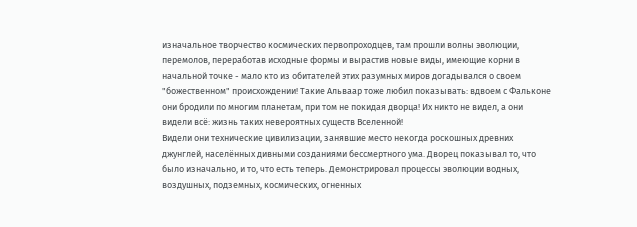изначальное творчество космических первопроходцев, там прошли волны эволюции, перемолов, переработав исходные формы и вырастив новые виды, имеющие корни в начальной точке - мало кто из обитателей этих разумных миров догадывался о своем "божественном" происхождении! Такие Альваар тоже любил показывать: вдвоем с Фальконе они бродили по многим планетам, при том не покидая дворца! Их никто не видел, а они видели всё: жизнь таких невероятных существ Вселенной!
Видели они технические цивилизации, занявшие место некогда роскошных древних джунглей, населённых дивными созданиями бессмертного ума. Дворец показывал то, что было изначально, и то, что есть теперь. Демонстрировал процессы эволюции водных, воздушных, подземных, космических, огненных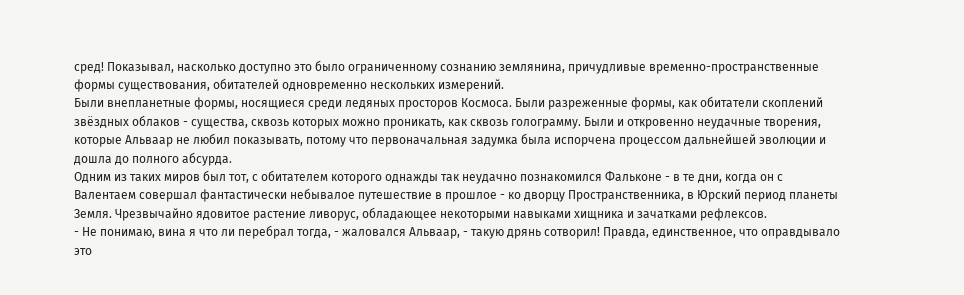сред! Показывал, насколько доступно это было ограниченному сознанию землянина, причудливые временно-пространственные формы существования, обитателей одновременно нескольких измерений.
Были внепланетные формы, носящиеся среди ледяных просторов Космоса. Были разреженные формы, как обитатели скоплений звёздных облаков - существа, сквозь которых можно проникать, как сквозь голограмму. Были и откровенно неудачные творения, которые Альваар не любил показывать, потому что первоначальная задумка была испорчена процессом дальнейшей эволюции и дошла до полного абсурда.
Одним из таких миров был тот, с обитателем которого однажды так неудачно познакомился Фальконе - в те дни, когда он с Валентаем совершал фантастически небывалое путешествие в прошлое - ко дворцу Пространственника, в Юрский период планеты Земля. Чрезвычайно ядовитое растение ливорус, обладающее некоторыми навыками хищника и зачатками рефлексов.
- Не понимаю, вина я что ли перебрал тогда, - жаловался Альваар, - такую дрянь сотворил! Правда, единственное, что оправдывало это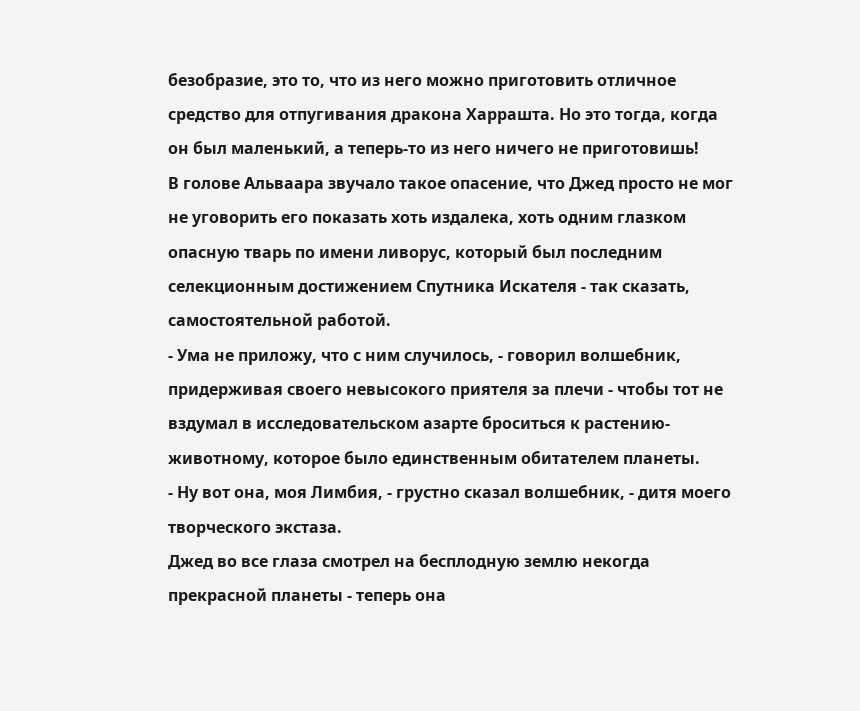безобразие, это то, что из него можно приготовить отличное средство для отпугивания дракона Харрашта. Но это тогда, когда он был маленький, а теперь-то из него ничего не приготовишь!
В голове Альваара звучало такое опасение, что Джед просто не мог не уговорить его показать хоть издалека, хоть одним глазком опасную тварь по имени ливорус, который был последним селекционным достижением Спутника Искателя - так сказать, самостоятельной работой.
- Ума не приложу, что с ним случилось, - говорил волшебник, придерживая своего невысокого приятеля за плечи - чтобы тот не вздумал в исследовательском азарте броситься к растению-животному, которое было единственным обитателем планеты.
- Ну вот она, моя Лимбия, - грустно сказал волшебник, - дитя моего творческого экстаза.
Джед во все глаза смотрел на бесплодную землю некогда прекрасной планеты - теперь она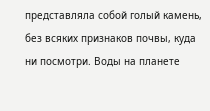представляла собой голый камень, без всяких признаков почвы, куда ни посмотри. Воды на планете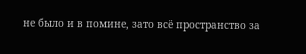не было и в помине, зато всё пространство за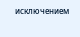исключением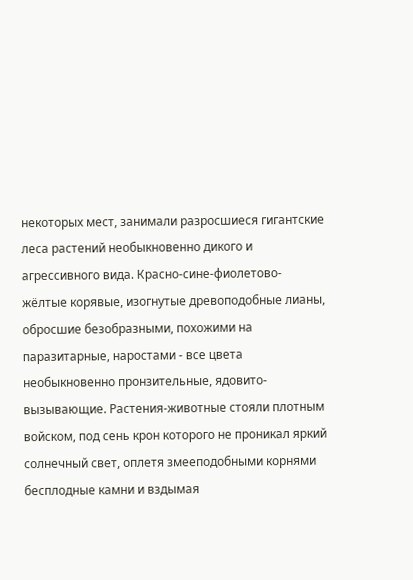некоторых мест, занимали разросшиеся гигантские леса растений необыкновенно дикого и агрессивного вида. Красно-сине-фиолетово-жёлтые корявые, изогнутые древоподобные лианы, обросшие безобразными, похожими на паразитарные, наростами - все цвета необыкновенно пронзительные, ядовито-вызывающие. Растения-животные стояли плотным войском, под сень крон которого не проникал яркий солнечный свет, оплетя змееподобными корнями бесплодные камни и вздымая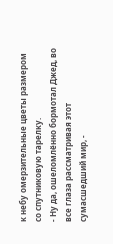к небу омерзительные цветы размером со спутниковую тарелку.
- Ну да, ошеломлённо бормотал Джед, во все глаза рассматривая этот сумасшедший мир, -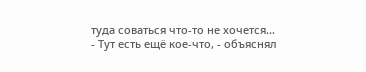туда соваться что-то не хочется...
- Тут есть ещё кое-что, - объяснял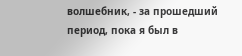волшебник, - за прошедший период, пока я был в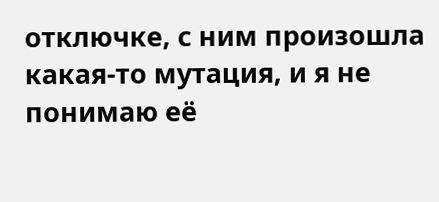отключке, с ним произошла какая-то мутация, и я не понимаю её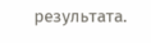результата.